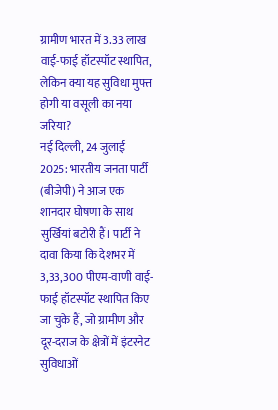ग्रामीण भारत में 3.33 लाख वाई-फाई हॉटस्पॉट स्थापित, लेकिन क्या यह सुविधा मुफ्त होगी या वसूली का नया जरिया?
नई दिल्ली, 24 जुलाई 2025: भारतीय जनता पार्टी (बीजेपी) ने आज एक शानदार घोषणा के साथ सुर्खियां बटोरी हैं। पार्टी ने दावा किया कि देशभर में 3,33,300 पीएम-वाणी वाई-फाई हॉटस्पॉट स्थापित किए जा चुके हैं, जो ग्रामीण और दूर-दराज के क्षेत्रों में इंटरनेट सुविधाओं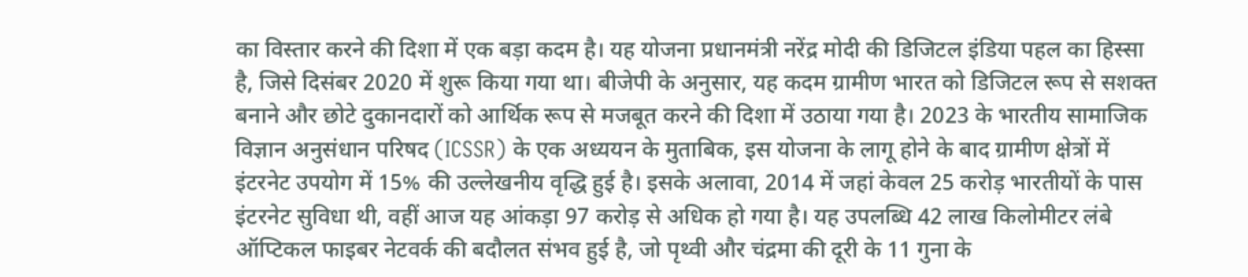का विस्तार करने की दिशा में एक बड़ा कदम है। यह योजना प्रधानमंत्री नरेंद्र मोदी की डिजिटल इंडिया पहल का हिस्सा है, जिसे दिसंबर 2020 में शुरू किया गया था। बीजेपी के अनुसार, यह कदम ग्रामीण भारत को डिजिटल रूप से सशक्त बनाने और छोटे दुकानदारों को आर्थिक रूप से मजबूत करने की दिशा में उठाया गया है। 2023 के भारतीय सामाजिक विज्ञान अनुसंधान परिषद (ICSSR) के एक अध्ययन के मुताबिक, इस योजना के लागू होने के बाद ग्रामीण क्षेत्रों में इंटरनेट उपयोग में 15% की उल्लेखनीय वृद्धि हुई है। इसके अलावा, 2014 में जहां केवल 25 करोड़ भारतीयों के पास इंटरनेट सुविधा थी, वहीं आज यह आंकड़ा 97 करोड़ से अधिक हो गया है। यह उपलब्धि 42 लाख किलोमीटर लंबे ऑप्टिकल फाइबर नेटवर्क की बदौलत संभव हुई है, जो पृथ्वी और चंद्रमा की दूरी के 11 गुना के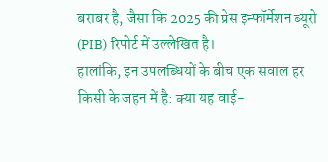बराबर है, जैसा कि 2025 की प्रेस इन्फॉर्मेशन ब्यूरो (PIB) रिपोर्ट में उल्लेखित है।
हालांकि, इन उपलब्धियों के बीच एक सवाल हर किसी के जहन में है: क्या यह वाई-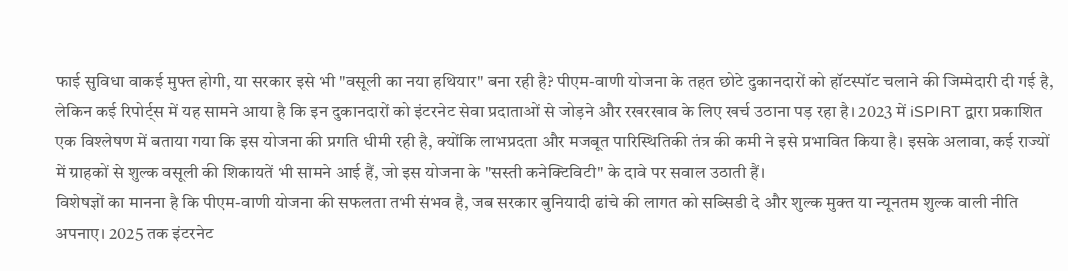फाई सुविधा वाकई मुफ्त होगी, या सरकार इसे भी "वसूली का नया हथियार" बना रही है? पीएम-वाणी योजना के तहत छोटे दुकानदारों को हॉटस्पॉट चलाने की जिम्मेदारी दी गई है, लेकिन कई रिपोर्ट्स में यह सामने आया है कि इन दुकानदारों को इंटरनेट सेवा प्रदाताओं से जोड़ने और रखरखाव के लिए खर्च उठाना पड़ रहा है। 2023 में iSPIRT द्वारा प्रकाशित एक विश्लेषण में बताया गया कि इस योजना की प्रगति धीमी रही है, क्योंकि लाभप्रदता और मजबूत पारिस्थितिकी तंत्र की कमी ने इसे प्रभावित किया है। इसके अलावा, कई राज्यों में ग्राहकों से शुल्क वसूली की शिकायतें भी सामने आई हैं, जो इस योजना के "सस्ती कनेक्टिविटी" के दावे पर सवाल उठाती हैं।
विशेषज्ञों का मानना है कि पीएम-वाणी योजना की सफलता तभी संभव है, जब सरकार बुनियादी ढांचे की लागत को सब्सिडी दे और शुल्क मुक्त या न्यूनतम शुल्क वाली नीति अपनाए। 2025 तक इंटरनेट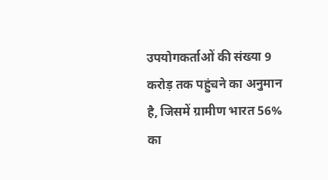उपयोगकर्ताओं की संख्या 9 करोड़ तक पहुंचने का अनुमान है, जिसमें ग्रामीण भारत 56% का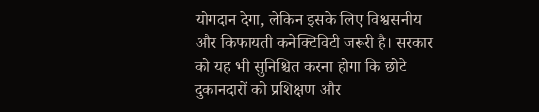योगदान देगा, लेकिन इसके लिए विश्वसनीय और किफायती कनेक्टिविटी जरूरी है। सरकार को यह भी सुनिश्चित करना होगा कि छोटे दुकानदारों को प्रशिक्षण और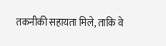तकनीकी सहायता मिले, ताकि वे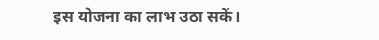इस योजना का लाभ उठा सकें।